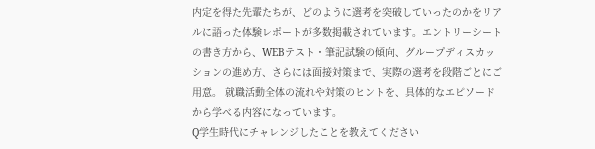内定を得た先輩たちが、どのように選考を突破していったのかをリアルに語った体験レポートが多数掲載されています。エントリーシートの書き方から、WEBテスト・筆記試験の傾向、グループディスカッションの進め方、さらには面接対策まで、実際の選考を段階ごとにご用意。 就職活動全体の流れや対策のヒントを、具体的なエピソードから学べる内容になっています。
Q学生時代にチャレンジしたことを教えてください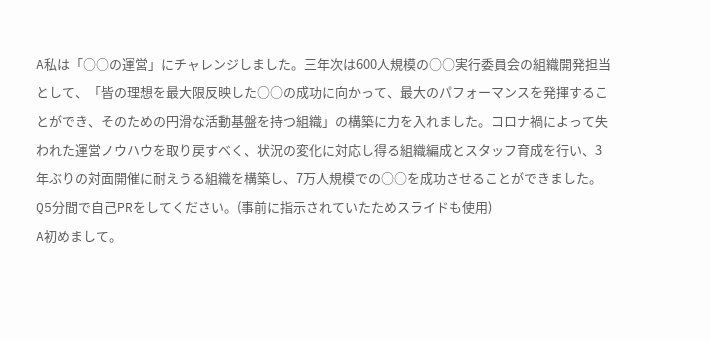A私は「○○の運営」にチャレンジしました。三年次は600人規模の○○実行委員会の組織開発担当として、「皆の理想を最大限反映した○○の成功に向かって、最大のパフォーマンスを発揮することができ、そのための円滑な活動基盤を持つ組織」の構築に力を入れました。コロナ禍によって失われた運営ノウハウを取り戻すべく、状況の変化に対応し得る組織編成とスタッフ育成を行い、3年ぶりの対面開催に耐えうる組織を構築し、7万人規模での○○を成功させることができました。
Q5分間で自己PRをしてください。(事前に指示されていたためスライドも使用)
A初めまして。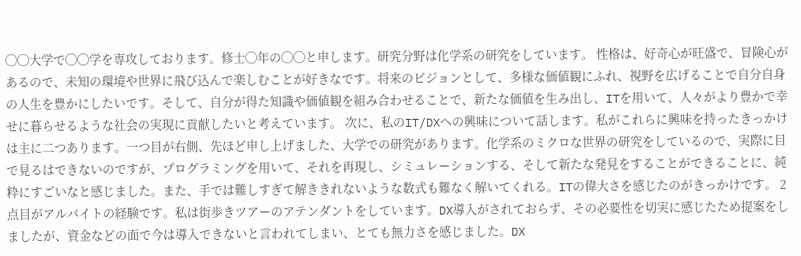◯◯大学で◯◯学を専攻しております。修士◯年の◯◯と申します。研究分野は化学系の研究をしています。 性格は、好奇心が旺盛で、冒険心があるので、未知の環境や世界に飛び込んで楽しむことが好きなです。将来のビジョンとして、多様な価値観にふれ、視野を広げることで自分自身の人生を豊かにしたいです。そして、自分が得た知識や価値観を組み合わせることで、新たな価値を生み出し、ITを用いて、人々がより豊かで幸せに暮らせるような社会の実現に貢献したいと考えています。 次に、私のIT/DXへの興味について話します。私がこれらに興味を持ったきっかけは主に二つあります。一つ目が右側、先ほど申し上げました、大学での研究があります。化学系のミクロな世界の研究をしているので、実際に目で見るはできないのですが、プログラミングを用いて、それを再現し、シミュレーションする、そして新たな発見をすることができることに、純粋にすごいなと感じました。また、手では難しすぎて解ききれないような数式も難なく解いてくれる。ITの偉大さを感じたのがきっかけです。 2点目がアルバイトの経験です。私は街歩きツアーのアテンダントをしています。DX導入がされておらず、その必要性を切実に感じたため提案をしましたが、資金などの面で今は導入できないと言われてしまい、とても無力さを感じました。DX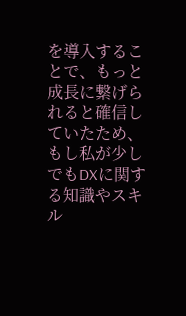を導入することで、もっと成長に繋げられると確信していたため、もし私が少しでもDXに関する知識やスキル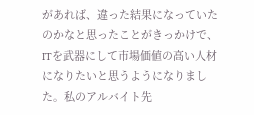があれば、違った結果になっていたのかなと思ったことがきっかけで、ITを武器にして市場価値の高い人材になりたいと思うようになりました。私のアルバイト先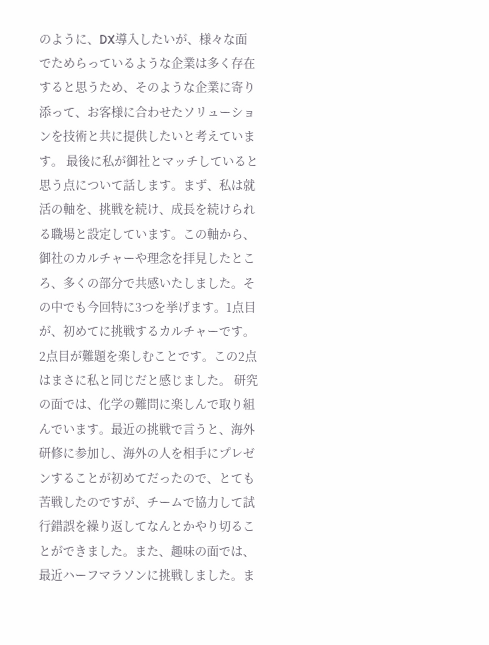のように、DX導入したいが、様々な面でためらっているような企業は多く存在すると思うため、そのような企業に寄り添って、お客様に合わせたソリューションを技術と共に提供したいと考えています。 最後に私が御社とマッチしていると思う点について話します。まず、私は就活の軸を、挑戦を続け、成長を続けられる職場と設定しています。この軸から、御社のカルチャーや理念を拝見したところ、多くの部分で共感いたしました。その中でも今回特に3つを挙げます。1点目が、初めてに挑戦するカルチャーです。2点目が難題を楽しむことです。この2点はまさに私と同じだと感じました。 研究の面では、化学の難問に楽しんで取り組んでいます。最近の挑戦で言うと、海外研修に参加し、海外の人を相手にプレゼンすることが初めてだったので、とても苦戦したのですが、チームで協力して試行錯誤を繰り返してなんとかやり切ることができました。また、趣味の面では、最近ハーフマラソンに挑戦しました。ま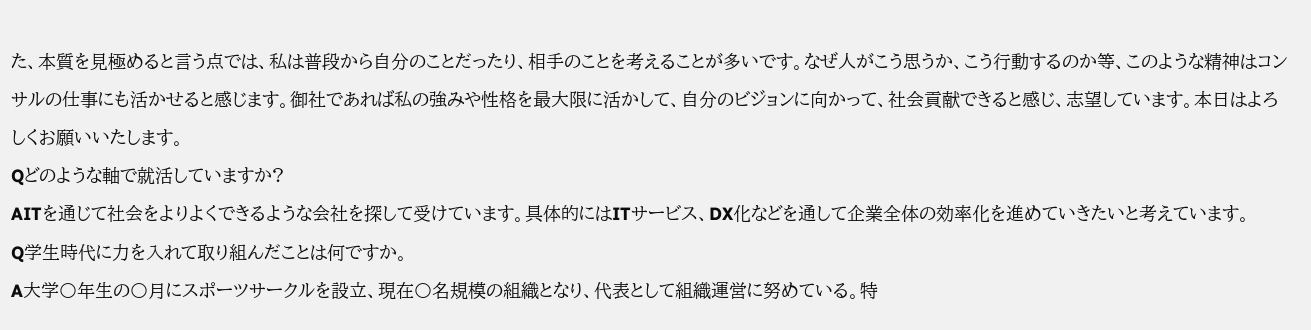た、本質を見極めると言う点では、私は普段から自分のことだったり、相手のことを考えることが多いです。なぜ人がこう思うか、こう行動するのか等、このような精神はコンサルの仕事にも活かせると感じます。御社であれば私の強みや性格を最大限に活かして、自分のビジョンに向かって、社会貢献できると感じ、志望しています。本日はよろしくお願いいたします。
Qどのような軸で就活していますか?
AITを通じて社会をよりよくできるような会社を探して受けています。具体的にはITサービス、DX化などを通して企業全体の効率化を進めていきたいと考えています。
Q学生時代に力を入れて取り組んだことは何ですか。
A大学〇年生の〇月にスポーツサークルを設立、現在〇名規模の組織となり、代表として組織運営に努めている。特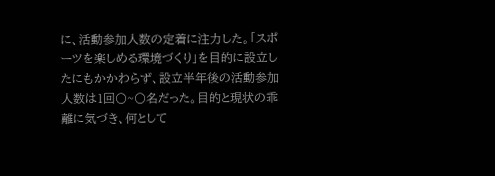に、活動参加人数の定着に注力した。「スポーツを楽しめる環境づくり」を目的に設立したにもかかわらず、設立半年後の活動参加人数は1回〇~〇名だった。目的と現状の乖離に気づき、何として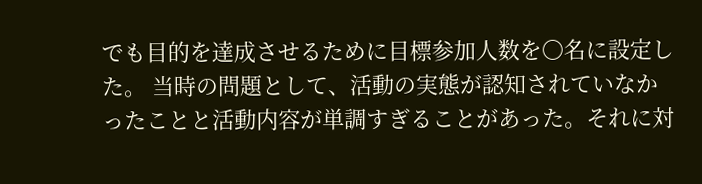でも目的を達成させるために目標参加人数を〇名に設定した。 当時の問題として、活動の実態が認知されていなかったことと活動内容が単調すぎることがあった。それに対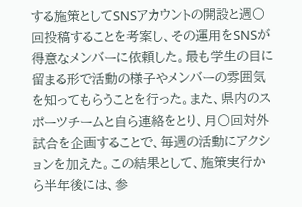する施策としてSNSアカウントの開設と週〇回投稿することを考案し、その運用をSNSが得意なメンバーに依頼した。最も学生の目に留まる形で活動の様子やメンバーの雰囲気を知ってもらうことを行った。また、県内のスポーツチームと自ら連絡をとり、月〇回対外試合を企画することで、毎週の活動にアクションを加えた。この結果として、施策実行から半年後には、参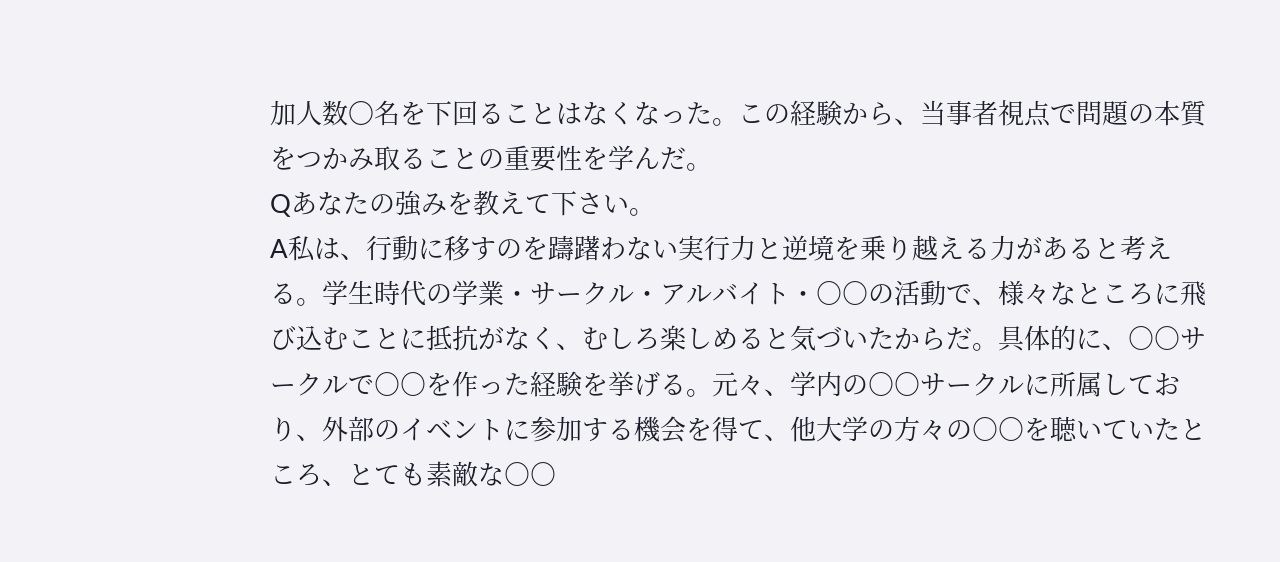加人数〇名を下回ることはなくなった。この経験から、当事者視点で問題の本質をつかみ取ることの重要性を学んだ。
Qあなたの強みを教えて下さい。
A私は、行動に移すのを躊躇わない実行力と逆境を乗り越える力があると考える。学生時代の学業・サークル・アルバイト・○○の活動で、様々なところに飛び込むことに抵抗がなく、むしろ楽しめると気づいたからだ。具体的に、○○サークルで○○を作った経験を挙げる。元々、学内の○○サークルに所属しており、外部のイベントに参加する機会を得て、他大学の方々の○○を聴いていたところ、とても素敵な○○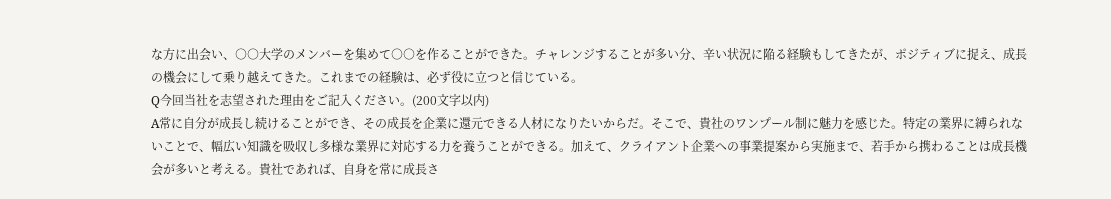な方に出会い、○○大学のメンバーを集めて○○を作ることができた。チャレンジすることが多い分、辛い状況に陥る経験もしてきたが、ポジティブに捉え、成長の機会にして乗り越えてきた。これまでの経験は、必ず役に立つと信じている。
Q今回当社を志望された理由をご記入ください。(200文字以内)
A常に自分が成長し続けることができ、その成長を企業に還元できる人材になりたいからだ。そこで、貴社のワンプール制に魅力を感じた。特定の業界に縛られないことで、幅広い知識を吸収し多様な業界に対応する力を養うことができる。加えて、クライアント企業への事業提案から実施まで、若手から携わることは成長機会が多いと考える。貴社であれば、自身を常に成長さ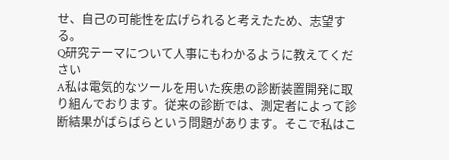せ、自己の可能性を広げられると考えたため、志望する。
Q研究テーマについて人事にもわかるように教えてください
A私は電気的なツールを用いた疾患の診断装置開発に取り組んでおります。従来の診断では、測定者によって診断結果がばらばらという問題があります。そこで私はこ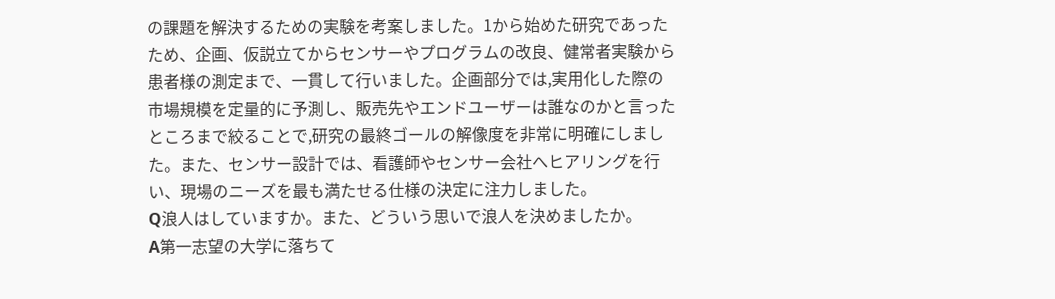の課題を解決するための実験を考案しました。1から始めた研究であったため、企画、仮説立てからセンサーやプログラムの改良、健常者実験から患者様の測定まで、一貫して行いました。企画部分では,実用化した際の市場規模を定量的に予測し、販売先やエンドユーザーは誰なのかと言ったところまで絞ることで,研究の最終ゴールの解像度を非常に明確にしました。また、センサー設計では、看護師やセンサー会社へヒアリングを行い、現場のニーズを最も満たせる仕様の決定に注力しました。
Q浪人はしていますか。また、どういう思いで浪人を決めましたか。
A第一志望の大学に落ちて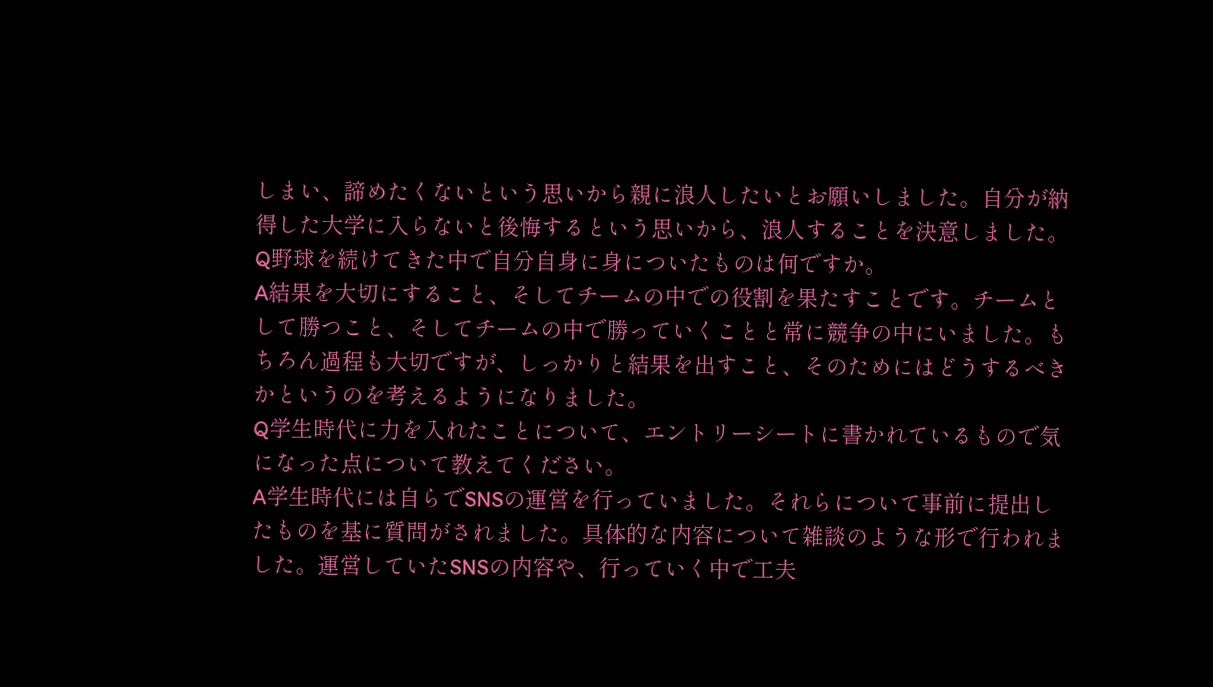しまい、諦めたくないという思いから親に浪人したいとお願いしました。自分が納得した大学に入らないと後悔するという思いから、浪人することを決意しました。
Q野球を続けてきた中で自分自身に身についたものは何ですか。
A結果を大切にすること、そしてチームの中での役割を果たすことです。チームとして勝つこと、そしてチームの中で勝っていくことと常に競争の中にいました。もちろん過程も大切ですが、しっかりと結果を出すこと、そのためにはどうするべきかというのを考えるようになりました。
Q学生時代に力を入れたことについて、エントリーシートに書かれているもので気になった点について教えてください。
A学生時代には自らでSNSの運営を行っていました。それらについて事前に提出したものを基に質問がされました。具体的な内容について雑談のような形で行われました。運営していたSNSの内容や、行っていく中で工夫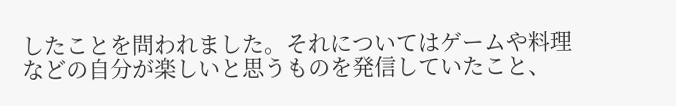したことを問われました。それについてはゲームや料理などの自分が楽しいと思うものを発信していたこと、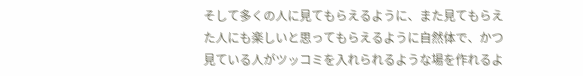そして多くの人に見てもらえるように、また見てもらえた人にも楽しいと思ってもらえるように自然体で、かつ見ている人がツッコミを入れられるような場を作れるよ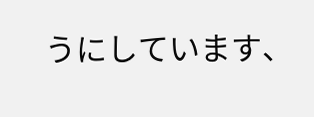うにしています、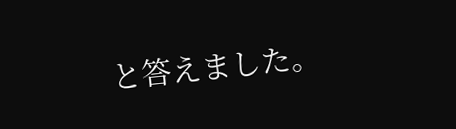と答えました。